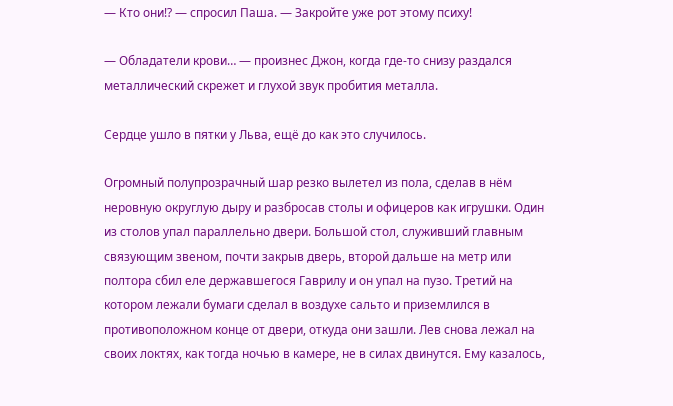— Кто они!? — спросил Паша. — Закройте уже рот этому психу!

— Обладатели крови… — произнес Джон, когда где-то снизу раздался металлический скрежет и глухой звук пробития металла.

Сердце ушло в пятки у Льва, ещё до как это случилось.

Огромный полупрозрачный шар резко вылетел из пола, сделав в нём неровную округлую дыру и разбросав столы и офицеров как игрушки. Один из столов упал параллельно двери. Большой стол, служивший главным связующим звеном, почти закрыв дверь, второй дальше на метр или полтора сбил еле державшегося Гаврилу и он упал на пузо. Третий на котором лежали бумаги сделал в воздухе сальто и приземлился в противоположном конце от двери, откуда они зашли. Лев снова лежал на своих локтях, как тогда ночью в камере, не в силах двинутся. Ему казалось,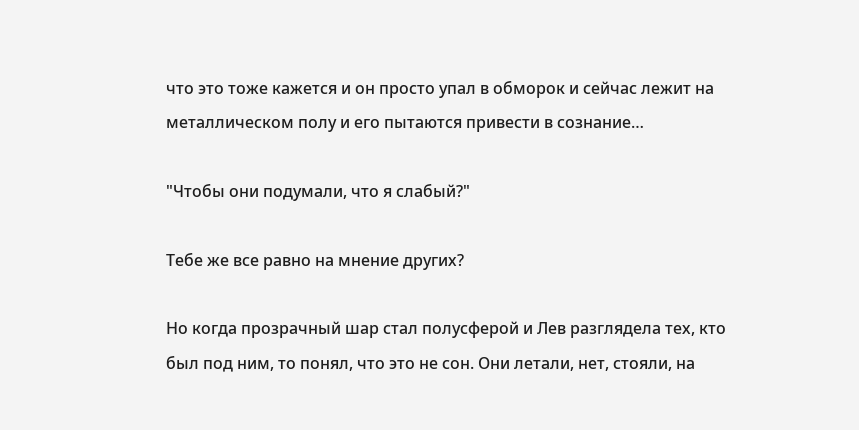что это тоже кажется и он просто упал в обморок и сейчас лежит на металлическом полу и его пытаются привести в сознание…

"Чтобы они подумали, что я слабый?"

Тебе же все равно на мнение других?

Но когда прозрачный шар стал полусферой и Лев разглядела тех, кто был под ним, то понял, что это не сон. Они летали, нет, стояли, на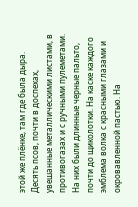этой же плёнке, там где была дыра. Десять псов, почти в доспехах, увешанные металлическими листами, в противогазах и с ручными пулеметами. На них были длинные черные пальто, почти до щиколотки. На каске каждого эмблема волка с красными глазами и окровавленной пастью. На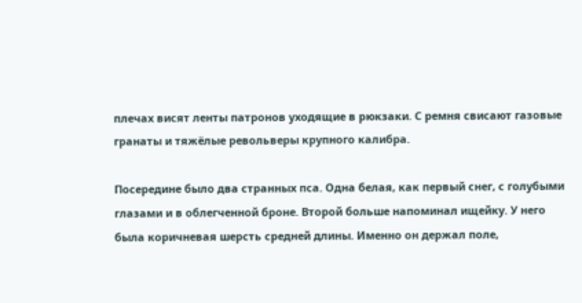плечах висят ленты патронов уходящие в рюкзаки. С ремня свисают газовые гранаты и тяжёлые револьверы крупного калибра.

Посередине было два странных пса. Одна белая, как первый снег, с голубыми глазами и в облегченной броне. Второй больше напоминал ищейку. У него была коричневая шерсть средней длины. Именно он держал поле,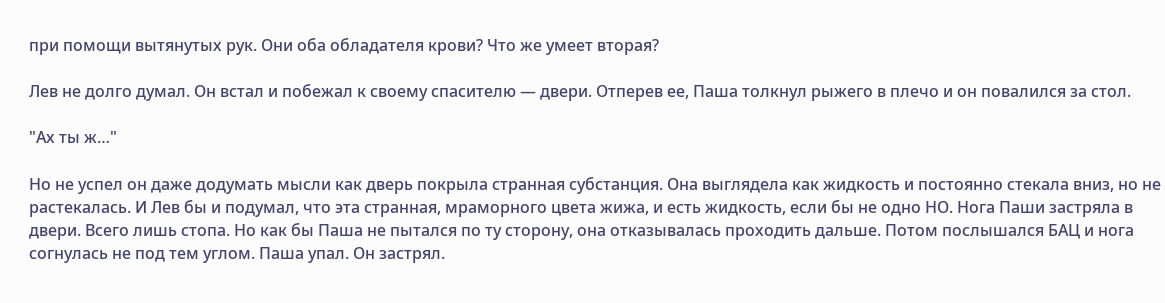при помощи вытянутых рук. Они оба обладателя крови? Что же умеет вторая?

Лев не долго думал. Он встал и побежал к своему спасителю — двери. Отперев ее, Паша толкнул рыжего в плечо и он повалился за стол.

"Ах ты ж…"

Но не успел он даже додумать мысли как дверь покрыла странная субстанция. Она выглядела как жидкость и постоянно стекала вниз, но не растекалась. И Лев бы и подумал, что эта странная, мраморного цвета жижа, и есть жидкость, если бы не одно НО. Нога Паши застряла в двери. Всего лишь стопа. Но как бы Паша не пытался по ту сторону, она отказывалась проходить дальше. Потом послышался БАЦ и нога согнулась не под тем углом. Паша упал. Он застрял.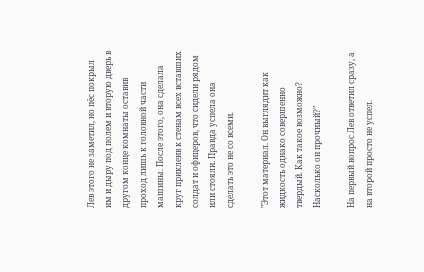Лев этого не заметил, но пёс покрыл им и дыру под полем и вторую дверь в другом конце комнаты оставив проход лишь к головной части машины. После этого, она сделала круг приклеив к стенам всех вставших солдат и офицеров, что сидели рядом или стояли. Правда успела она сделать это не со всеми.

"Этот материал. Он выглядит как жидкость однако совершенно твердый. Как такое возможно? Насколько он прочный?"

На первый вопрос Лев ответил сразу, а на второй просто не успел.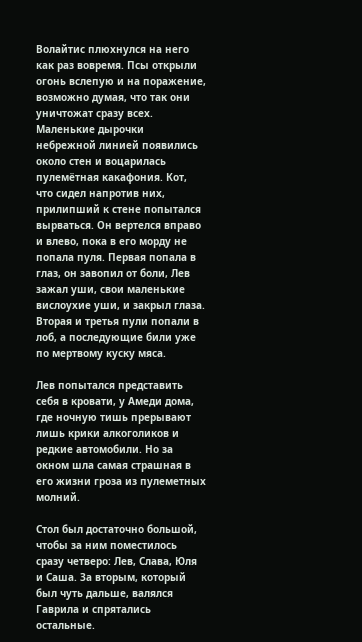Волайтис плюхнулся на него как раз вовремя. Псы открыли огонь вслепую и на поражение, возможно думая, что так они уничтожат сразу всех. Маленькие дырочки небрежной линией появились около стен и воцарилась пулемётная какафония. Кот, что сидел напротив них, прилипший к стене попытался вырваться. Он вертелся вправо и влево, пока в его морду не попала пуля. Первая попала в глаз, он завопил от боли, Лев зажал уши, свои маленькие вислоухие уши, и закрыл глаза. Вторая и третья пули попали в лоб, а последующие били уже по мертвому куску мяса.

Лев попытался представить себя в кровати, у Амеди дома, где ночную тишь прерывают лишь крики алкоголиков и редкие автомобили. Но за окном шла самая страшная в его жизни гроза из пулеметных молний.

Стол был достаточно большой, чтобы за ним поместилось сразу четверо: Лев, Слава, Юля и Саша. За вторым, который был чуть дальше, валялся Гаврила и спрятались остальные.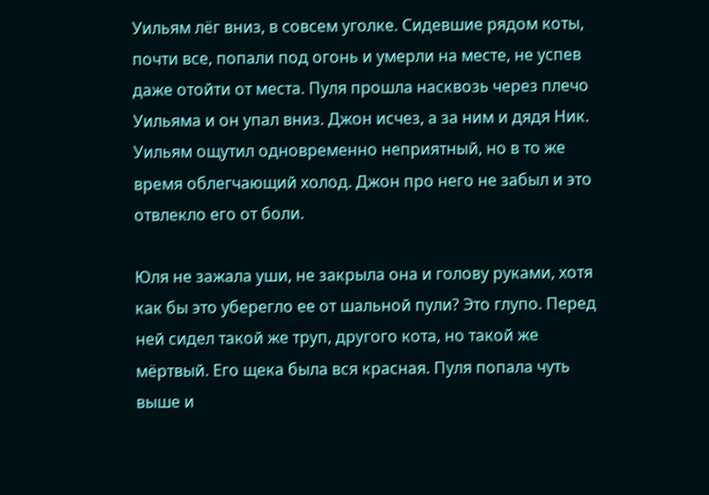Уильям лёг вниз, в совсем уголке. Сидевшие рядом коты, почти все, попали под огонь и умерли на месте, не успев даже отойти от места. Пуля прошла насквозь через плечо Уильяма и он упал вниз. Джон исчез, а за ним и дядя Ник. Уильям ощутил одновременно неприятный, но в то же время облегчающий холод. Джон про него не забыл и это отвлекло его от боли.

Юля не зажала уши, не закрыла она и голову руками, хотя как бы это уберегло ее от шальной пули? Это глупо. Перед ней сидел такой же труп, другого кота, но такой же мёртвый. Его щека была вся красная. Пуля попала чуть выше и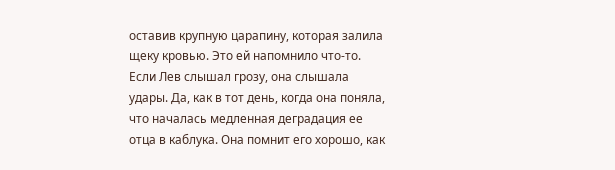оставив крупную царапину, которая залила щеку кровью. Это ей напомнило что-то. Если Лев слышал грозу, она слышала удары. Да, как в тот день, когда она поняла, что началась медленная деградация ее отца в каблука. Она помнит его хорошо, как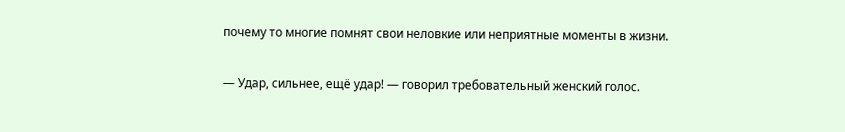почему то многие помнят свои неловкие или неприятные моменты в жизни.

— Удар, сильнее, ещё удар! — говорил требовательный женский голос.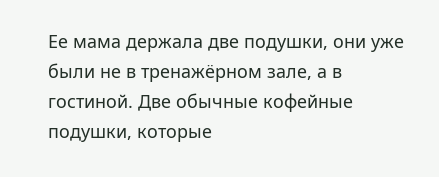Ее мама держала две подушки, они уже были не в тренажёрном зале, а в гостиной. Две обычные кофейные подушки, которые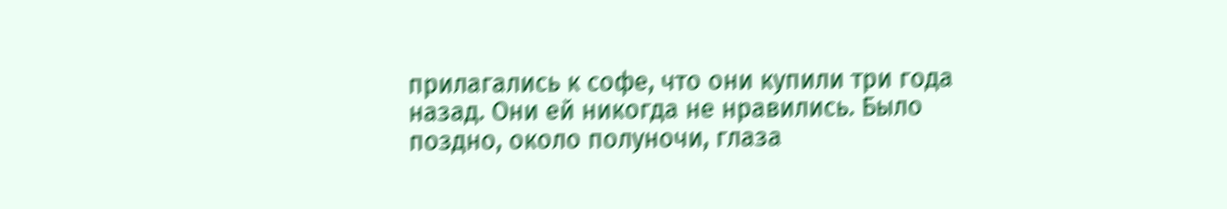прилагались к софе, что они купили три года назад. Они ей никогда не нравились. Было поздно, около полуночи, глаза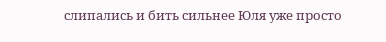слипались и бить сильнее Юля уже просто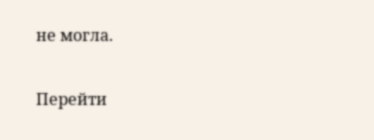не могла.

Перейти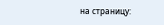на страницу: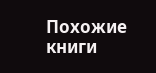Похожие книги